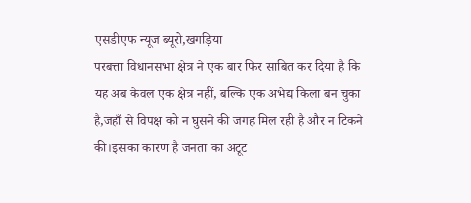एसडीएफ न्यूज ब्यूरो,खगड़िया
परबत्ता विधानसभा क्षेत्र ने एक बार फिर साबित कर दिया है कि यह अब केवल एक क्षेत्र नहीं, बल्कि एक अभेद्य किला बन चुका है,जहाँ से विपक्ष को न घुसने की जगह मिल रही है और न टिकने की।इसका कारण है जनता का अटूट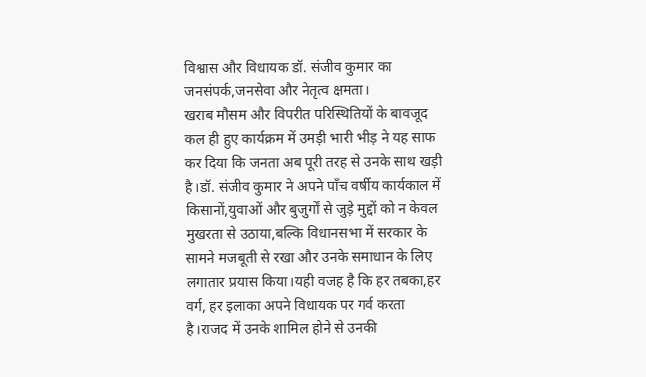विश्वास और विधायक डॉ. संजीव कुमार का जनसंपर्क,जनसेवा और नेतृत्व क्षमता।
खराब मौसम और विपरीत परिस्थितियों के बावजूद कल ही हुए कार्यक्रम में उमड़ी भारी भीड़ ने यह साफ कर दिया कि जनता अब पूरी तरह से उनके साथ खड़ी है।डॉ. संजीव कुमार ने अपने पाँच वर्षीय कार्यकाल में किसानों,युवाओं और बुजुर्गों से जुड़े मुद्दों को न केवल मुखरता से उठाया,बल्कि विधानसभा में सरकार के सामने मजबूती से रखा और उनके समाधान के लिए लगातार प्रयास किया।यही वजह है कि हर तबका,हर वर्ग, हर इलाका अपने विधायक पर गर्व करता है।राजद में उनके शामिल होने से उनकी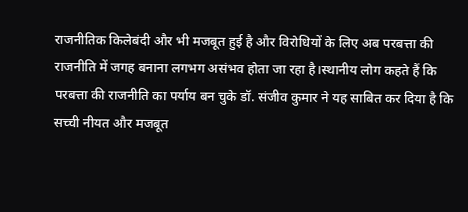राजनीतिक किलेबंदी और भी मजबूत हुई है और विरोधियों के लिए अब परबत्ता की राजनीति में जगह बनाना लगभग असंभव होता जा रहा है।स्थानीय लोग कहते हैं कि परबत्ता की राजनीति का पर्याय बन चुके डॉ. संजीव कुमार ने यह साबित कर दिया है कि सच्ची नीयत और मजबूत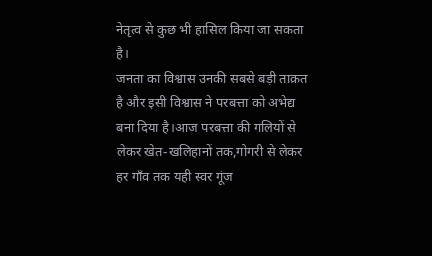नेतृत्व से कुछ भी हासिल किया जा सकता है।
जनता का विश्वास उनकी सबसे बड़ी ताक़त है और इसी विश्वास ने परबत्ता को अभेद्य बना दिया है।आज परबत्ता की गलियों से लेकर खेत-खलिहानों तक,गोगरी से लेकर हर गाँव तक यही स्वर गूंज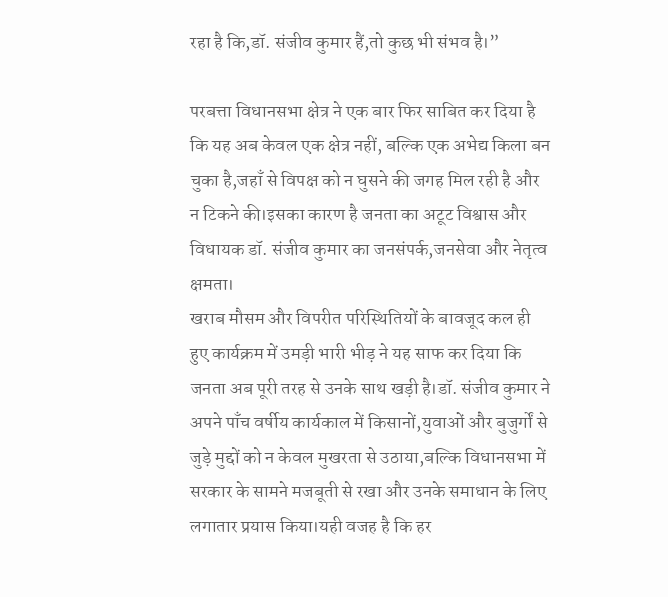रहा है कि,डॉ. संजीव कुमार हैं,तो कुछ भी संभव है।”

परबत्ता विधानसभा क्षेत्र ने एक बार फिर साबित कर दिया है कि यह अब केवल एक क्षेत्र नहीं, बल्कि एक अभेद्य किला बन चुका है,जहाँ से विपक्ष को न घुसने की जगह मिल रही है और न टिकने की।इसका कारण है जनता का अटूट विश्वास और विधायक डॉ. संजीव कुमार का जनसंपर्क,जनसेवा और नेतृत्व क्षमता।
खराब मौसम और विपरीत परिस्थितियों के बावजूद कल ही हुए कार्यक्रम में उमड़ी भारी भीड़ ने यह साफ कर दिया कि जनता अब पूरी तरह से उनके साथ खड़ी है।डॉ. संजीव कुमार ने अपने पाँच वर्षीय कार्यकाल में किसानों,युवाओं और बुजुर्गों से जुड़े मुद्दों को न केवल मुखरता से उठाया,बल्कि विधानसभा में सरकार के सामने मजबूती से रखा और उनके समाधान के लिए लगातार प्रयास किया।यही वजह है कि हर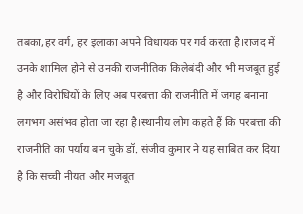तबका,हर वर्ग, हर इलाका अपने विधायक पर गर्व करता है।राजद में उनके शामिल होने से उनकी राजनीतिक किलेबंदी और भी मजबूत हुई है और विरोधियों के लिए अब परबत्ता की राजनीति में जगह बनाना लगभग असंभव होता जा रहा है।स्थानीय लोग कहते हैं कि परबत्ता की राजनीति का पर्याय बन चुके डॉ. संजीव कुमार ने यह साबित कर दिया है कि सच्ची नीयत और मजबूत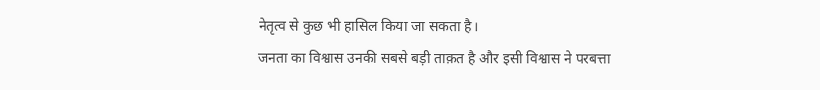नेतृत्व से कुछ भी हासिल किया जा सकता है।
जनता का विश्वास उनकी सबसे बड़ी ताक़त है और इसी विश्वास ने परबत्ता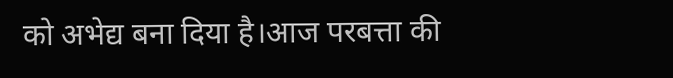को अभेद्य बना दिया है।आज परबत्ता की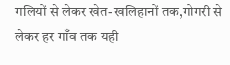गलियों से लेकर खेत-खलिहानों तक,गोगरी से लेकर हर गाँव तक यही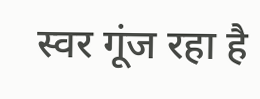स्वर गूंज रहा है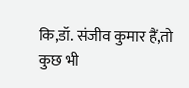कि,डॉ. संजीव कुमार हैं,तो कुछ भी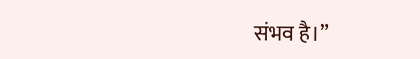संभव है।”